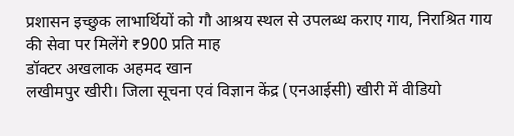प्रशासन इच्छुक लाभार्थियों को गौ आश्रय स्थल से उपलब्ध कराए गाय, निराश्रित गाय की सेवा पर मिलेंगे ₹900 प्रति माह
डॉक्टर अखलाक अहमद खान
लखीमपुर खीरी। जिला सूचना एवं विज्ञान केंद्र (एनआईसी) खीरी में वीडियो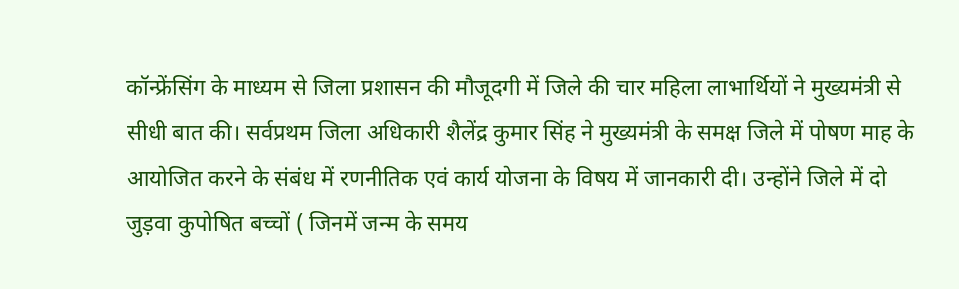कॉन्फ्रेंसिंग के माध्यम से जिला प्रशासन की मौजूदगी में जिले की चार महिला लाभार्थियों ने मुख्यमंत्री से सीधी बात की। सर्वप्रथम जिला अधिकारी शैलेंद्र कुमार सिंह ने मुख्यमंत्री के समक्ष जिले में पोषण माह के आयोजित करने के संबंध में रणनीतिक एवं कार्य योजना के विषय में जानकारी दी। उन्होंने जिले में दो जुड़वा कुपोषित बच्चों ( जिनमें जन्म के समय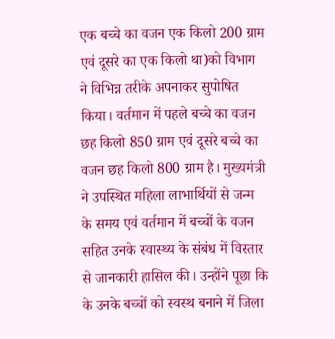एक बच्चे का वजन एक किलो 200 ग्राम एवं दूसरे का एक किलो था)को विभाग ने विभिन्न तरीके अपनाकर सुपोषित किया। वर्तमान में पहले बच्चे का वजन छह किलो 850 ग्राम एवं दूसरे बच्चे का वजन छह किलो 800 ग्राम है। मुख्यमंत्री ने उपस्थित महिला लाभार्थियों से जन्म के समय एवं वर्तमान में बच्चों के वजन सहित उनके स्वास्थ्य के संबंध में विस्तार से जानकारी हासिल की। उन्होंने पूछा कि के उनके बच्चों को स्वस्थ बनाने में जिला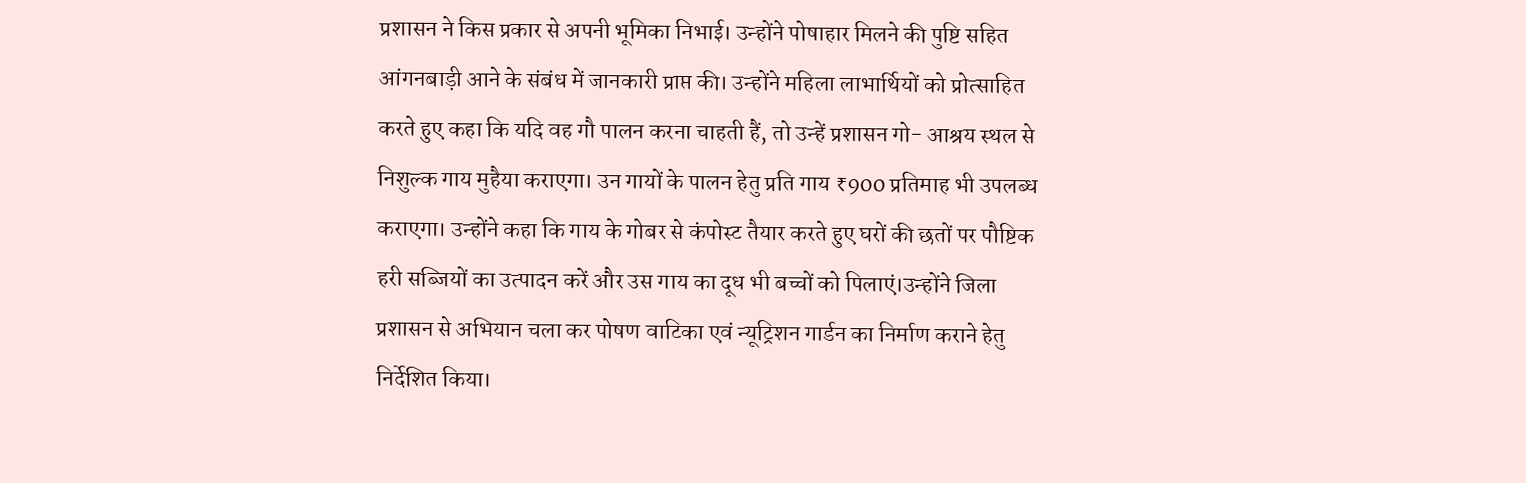प्रशासन ने किस प्रकार से अपनी भूमिका निभाई। उन्होंने पोषाहार मिलने की पुष्टि सहित आंगनबाड़ी आने के संबंध में जानकारी प्राप्त की। उन्होंने महिला लाभार्थियों को प्रोत्साहित करते हुए कहा कि यदि वह गौ पालन करना चाहती हैं, तो उन्हें प्रशासन गो- आश्रय स्थल से निशुल्क गाय मुहैया कराएगा। उन गायों के पालन हेतु प्रति गाय ₹900 प्रतिमाह भी उपलब्ध कराएगा। उन्होंने कहा कि गाय के गोबर से कंपोस्ट तैयार करते हुए घरों की छतों पर पौष्टिक हरी सब्जियों का उत्पादन करें और उस गाय का दूध भी बच्चों को पिलाएं।उन्होंने जिला प्रशासन से अभियान चला कर पोषण वाटिका एवं न्यूट्रिशन गार्डन का निर्माण कराने हेतु निर्देशित किया।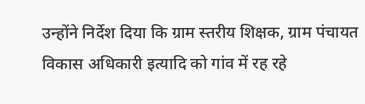उन्होंने निर्देश दिया कि ग्राम स्तरीय शिक्षक, ग्राम पंचायत विकास अधिकारी इत्यादि को गांव में रह रहे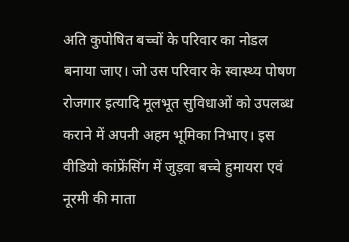अति कुपोषित बच्चों के परिवार का नोडल बनाया जाए। जो उस परिवार के स्वास्थ्य पोषण रोजगार इत्यादि मूलभूत सुविधाओं को उपलब्ध कराने में अपनी अहम भूमिका निभाए। इस वीडियो कांफ्रेंसिंग में जुड़वा बच्चे हुमायरा एवं नूरमी की माता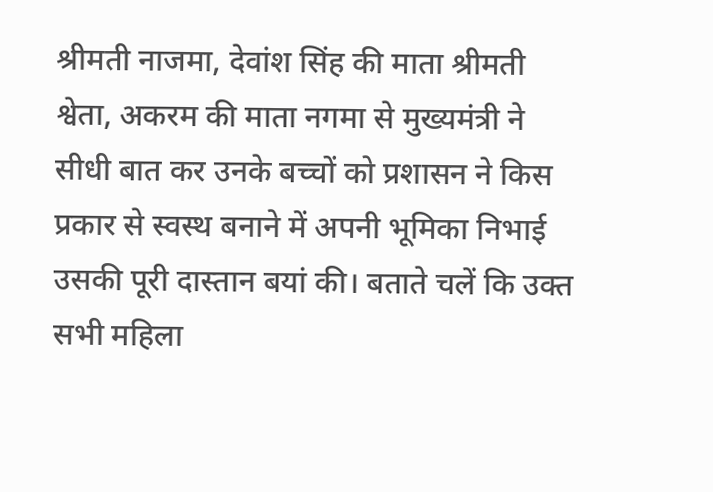श्रीमती नाजमा, देवांश सिंह की माता श्रीमती श्वेता, अकरम की माता नगमा से मुख्यमंत्री ने सीधी बात कर उनके बच्चों को प्रशासन ने किस प्रकार से स्वस्थ बनाने में अपनी भूमिका निभाई उसकी पूरी दास्तान बयां की। बताते चलें कि उक्त सभी महिला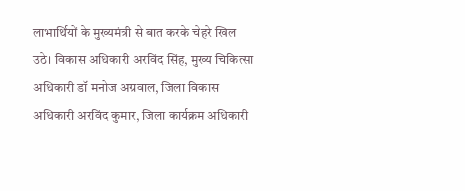लाभार्थियों के मुख्यमंत्री से बात करके चेहरे खिल उठे। विकास अधिकारी अरविंद सिंह, मुख्य चिकित्सा अधिकारी डॉ मनोज अग्रवाल, जिला विकास अधिकारी अरविंद कुमार, जिला कार्यक्रम अधिकारी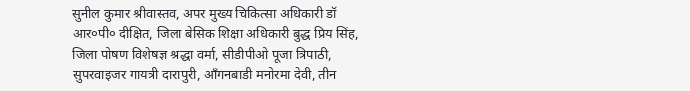सुनील कुमार श्रीवास्तव, अपर मुख्य चिकित्सा अधिकारी डॉ आर०पी० दीक्षित, जिला बेसिक शिक्षा अधिकारी बुद्ध प्रिय सिंह, जिला पोषण विशेषज्ञ श्रद्धा वर्मा, सीडीपीओ पूजा त्रिपाठी, सुपरवाइजर गायत्री दारापुरी, आँगनबाडी मनोरमा देवी, तीन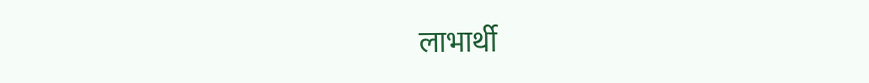लाभार्थी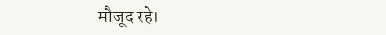मौजूद रहे।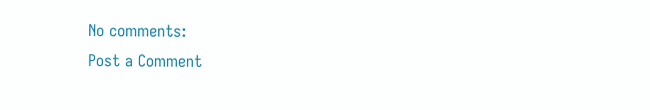No comments:
Post a Comment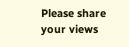Please share your views